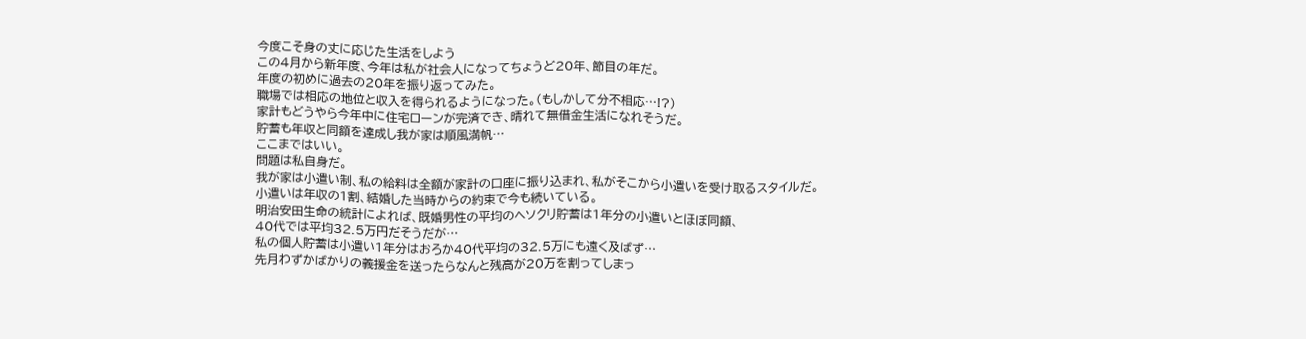今度こそ身の丈に応じた生活をしよう
この4月から新年度、今年は私が社会人になってちょうど20年、節目の年だ。
年度の初めに過去の20年を振り返ってみた。
職場では相応の地位と収入を得られるようになった。(もしかして分不相応…!?)
家計もどうやら今年中に住宅ローンが完済でき、晴れて無借金生活になれそうだ。
貯蓄も年収と同額を達成し我が家は順風満帆…
ここまではいい。
問題は私自身だ。
我が家は小遣い制、私の給料は全額が家計の口座に振り込まれ、私がそこから小遣いを受け取るスタイルだ。
小遣いは年収の1割、結婚した当時からの約束で今も続いている。
明治安田生命の統計によれば、既婚男性の平均のヘソクリ貯蓄は1年分の小遣いとほぼ同額、
40代では平均32.5万円だそうだが…
私の個人貯蓄は小遣い1年分はおろか40代平均の32.5万にも遠く及ばず…
先月わずかばかりの義援金を送ったらなんと残高が20万を割ってしまっ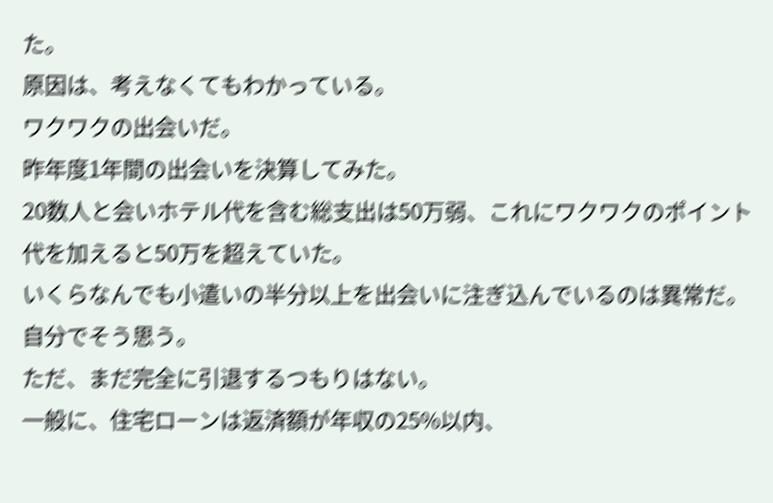た。
原因は、考えなくてもわかっている。
ワクワクの出会いだ。
昨年度1年間の出会いを決算してみた。
20数人と会いホテル代を含む総支出は50万弱、これにワクワクのポイント代を加えると50万を超えていた。
いくらなんでも小遣いの半分以上を出会いに注ぎ込んでいるのは異常だ。
自分でそう思う。
ただ、まだ完全に引退するつもりはない。
一般に、住宅ローンは返済額が年収の25%以内、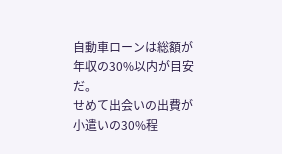自動車ローンは総額が年収の30%以内が目安だ。
せめて出会いの出費が小遣いの30%程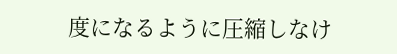度になるように圧縮しなけ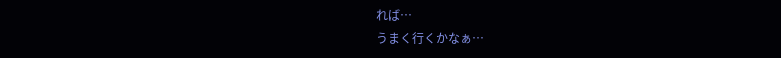れば…
うまく行くかなぁ…